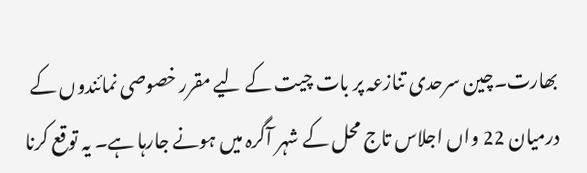بھارت۔چین سرحدی تنازعہ پر بات چیت کے لیے مقرر خصوصی نمائندوں کے درمیان 22 واں اجلاس تاج محل کے شہر آگرہ میں ہونے جارہا ہے۔ یہ توقع کرنا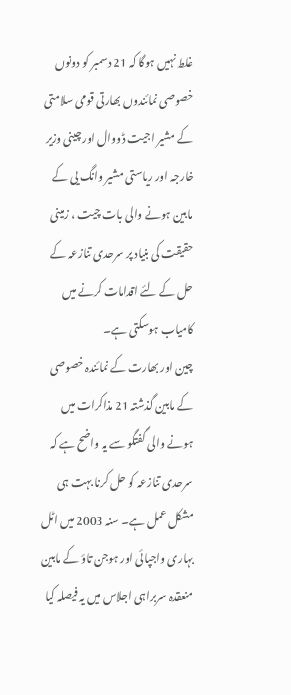غلط نہیں ہوگا کہ 21 دسمبر کو دونوں خصوصی نمائندوں بھارتی قومی سلامتی کے مشیر اجیت ڈووال اور چینی وزیر خارجہ اور ریاستی مشیر وانگ یی کے مابین ہونے والی بات چیت ، زمینی حقیقت کی بنیاد پر سرحدی تنازعہ کے حل کے لئے اقدامات کرنے میں کامیاب ہوسکتی ہے۔
چین اور بھارت کے نمائندہ خصوصی کے مابین گذشتہ 21 مذاکرات میں ہونے والی گفتگو سے یہ واضح ہے کہ سرحدی تنازعہ کو حل کرنا بہت ہی مشکل عمل ہے۔ سنہ 2003 میں اٹل بہاری واجپائی اور ہوجن تاؤ کے مابین منعقدہ سربراہی اجلاس میں یہ فیصلہ کیا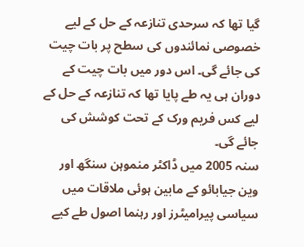گیا تھا کہ سرحدی تنازعہ کے حل کے لیے خصوصی نمائندوں کی سطح پر بات چیت کی جائے گی۔ اس دور میں بات چیت کے دوران ہی یہ طے پایا تھا کہ تنازعہ کے حل کے لیے کس فریم ورک کے تحت کوشش کی جائے گی۔
سنہ 2005 میں ڈاکٹر منموہن سنگھ اور وین جیابائو کے مابین ہوئی ملاقات میں سیاسی پیرامیٹرز اور رہنما اصول طے کیے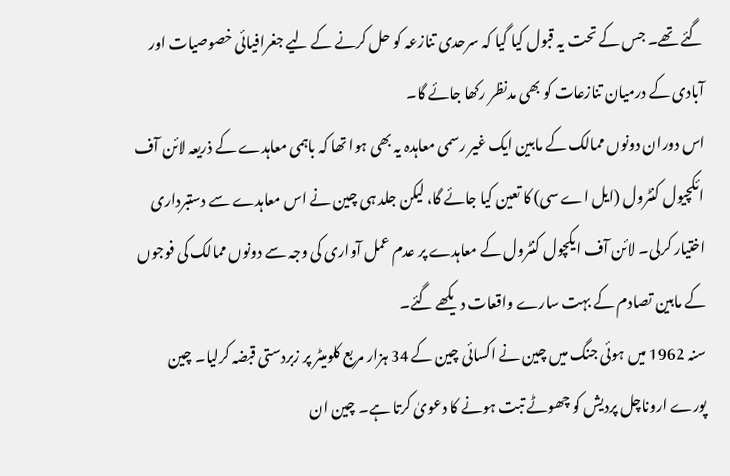گئے تھے۔ جس کے تحت یہ قبول کیا گیا کہ سرحدی تنازعہ کو حل کرنے کے لیے جغرافیائی خصوصیات اور آبادی کے درمیان تنازعات کو بھی مدنظر رکھا جائے گا۔
اس دوران دونوں ممالک کے مابین ایک غیر رسمی معاہدہ یہ بھی ہوا تھا کہ باہمی معاہدے کے ذریعہ لائن آف ائکچیول کنٹرول (ایل اے سی) کا تعین کیا جائے گا، لیکن جلد ہی چین نے اس معاہدے سے دستبرداری اختیار کرلی۔ لائن آف ایکچول کنٹرول کے معاہدے پر عدم عمل آواری کی وجہ سے دونوں ممالک کی فوجوں کے مابین تصادم کے بہت سارے واقعات دیکھے گئے۔
سنہ 1962 میں ہوئی جنگ میں چین نے اکسائی چین کے 34 ہزار مربع کلومیٹر پر زبردستی قبضہ کرلیا۔ چین پورے اروناچل پردیش کو چھوٹے تبت ہونے کا دعویٰ کرتا ہے۔ چین ان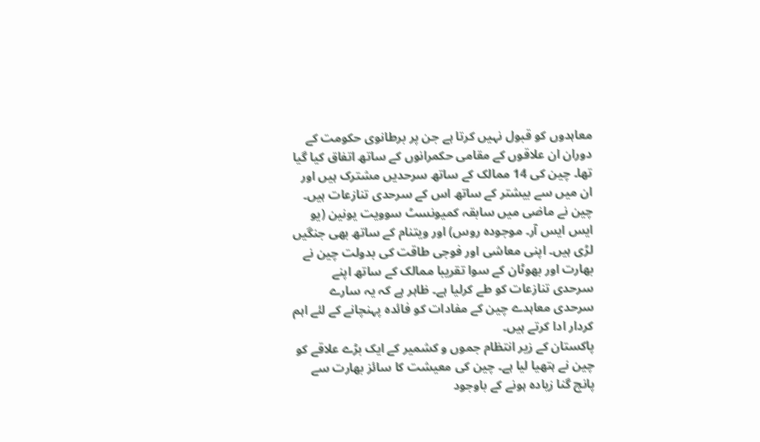معاہدوں کو قبول نہیں کرتا ہے جن پر برطانوی حکومت کے دوران ان علاقوں کے مقامی حکمرانوں کے ساتھ اتفاق کیا گیا تھا۔ چین کی 14 ممالک کے ساتھ سرحدیں مشترک ہیں اور ان میں سے بیشتر کے ساتھ اس کے سرحدی تنازعات ہیں۔
چین نے ماضی میں سابقہ کمیونسٹ سوویت یونین (یو ایس ایس آر۔ موجودہ روس) اور ویتنام کے ساتھ بھی جنگیں لڑی ہیں۔ اپنی معاشی اور فوجی طاقت کی بدولت چین نے بھارت اور بھوٹان کے سوا تقریبا ممالک کے ساتھ اپنے سرحدی تنازعات کو طے کرلیا ہے۔ ظاہر ہے کہ یہ سارے سرحدی معاہدے چین کے مفادات کو فائدہ پہنچانے کے لئے اہم کردار ادا کرتے ہیں۔
پاکستان کے زیر انتظام جموں و کشمیر کے ایک بڑے علاقے کو چین نے ہتھیا لیا ہے۔ چین کی معیشت کا سائز بھارت سے پانچ گنا زیادہ ہونے کے باوجود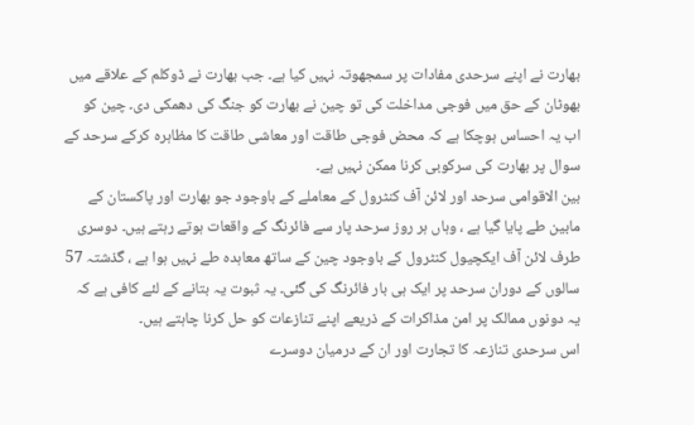بھارت نے اپنے سرحدی مفادات پر سمجھوتہ نہیں کیا ہے۔ جب بھارت نے ڈوکلم کے علاقے میں بھوٹان کے حق میں فوجی مداخلت کی تو چین نے بھارت کو جنگ کی دھمکی دی۔ چین کو اب یہ احساس ہوچکا ہے کہ محض فوجی طاقت اور معاشی طاقت کا مظاہرہ کرکے سرحد کے سوال پر بھارت کی سرکوبی کرنا ممکن نہیں ہے۔
بین الاقوامی سرحد اور لائن آف کنٹرول کے معاملے کے باوجود جو بھارت اور پاکستان کے مابین طے پایا گیا ہے ، وہاں ہر روز سرحد پار سے فائرنگ کے واقعات ہوتے رہتے ہیں۔ دوسری طرف لائن آف ایکچیول کنٹرول کے باوجود چین کے ساتھ معاہدہ طے نہیں ہوا ہے ، گذشتہ 57 سالوں کے دوران سرحد پر ایک ہی بار فائرنگ کی گئی۔ یہ ثبوت یہ بتانے کے لئے کافی ہے کہ یہ دونوں ممالک پر امن مذاکرات کے ذریعے اپنے تنازعات کو حل کرنا چاہتے ہیں۔
اس سرحدی تنازعہ کا تجارت اور ان کے درمیان دوسرے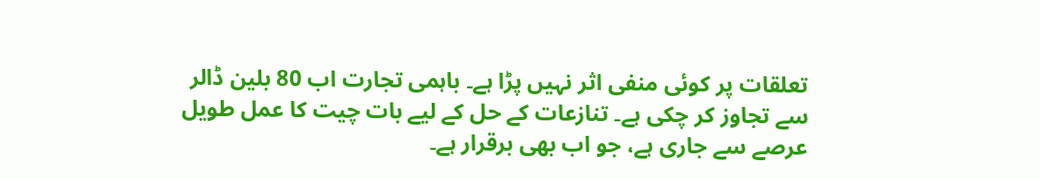تعلقات پر کوئی منفی اثر نہیں پڑا ہے۔ باہمی تجارت اب 80 بلین ڈالر سے تجاوز کر چکی ہے۔ تنازعات کے حل کے لیے بات چیت کا عمل طویل عرصے سے جاری ہے، جو اب بھی برقرار ہے۔